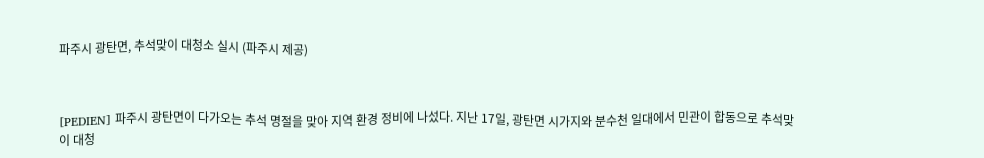파주시 광탄면, 추석맞이 대청소 실시 (파주시 제공)



[PEDIEN] 파주시 광탄면이 다가오는 추석 명절을 맞아 지역 환경 정비에 나섰다. 지난 17일, 광탄면 시가지와 분수천 일대에서 민관이 합동으로 추석맞이 대청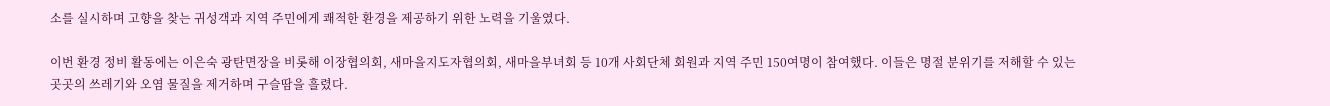소를 실시하며 고향을 찾는 귀성객과 지역 주민에게 쾌적한 환경을 제공하기 위한 노력을 기울였다.

이번 환경 정비 활동에는 이은숙 광탄면장을 비롯해 이장협의회, 새마을지도자협의회, 새마을부녀회 등 10개 사회단체 회원과 지역 주민 150여명이 참여했다. 이들은 명절 분위기를 저해할 수 있는 곳곳의 쓰레기와 오염 물질을 제거하며 구슬땀을 흘렸다.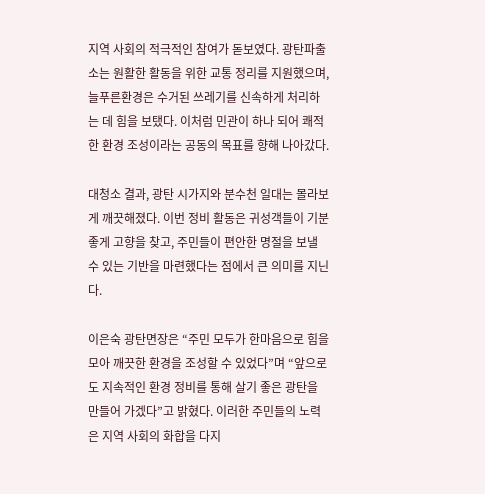지역 사회의 적극적인 참여가 돋보였다. 광탄파출소는 원활한 활동을 위한 교통 정리를 지원했으며, 늘푸른환경은 수거된 쓰레기를 신속하게 처리하는 데 힘을 보탰다. 이처럼 민관이 하나 되어 쾌적한 환경 조성이라는 공동의 목표를 향해 나아갔다.

대청소 결과, 광탄 시가지와 분수천 일대는 몰라보게 깨끗해졌다. 이번 정비 활동은 귀성객들이 기분 좋게 고향을 찾고, 주민들이 편안한 명절을 보낼 수 있는 기반을 마련했다는 점에서 큰 의미를 지닌다.

이은숙 광탄면장은 “주민 모두가 한마음으로 힘을 모아 깨끗한 환경을 조성할 수 있었다”며 “앞으로도 지속적인 환경 정비를 통해 살기 좋은 광탄을 만들어 가겠다”고 밝혔다. 이러한 주민들의 노력은 지역 사회의 화합을 다지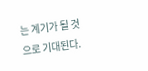는 계기가 될 것으로 기대된다.